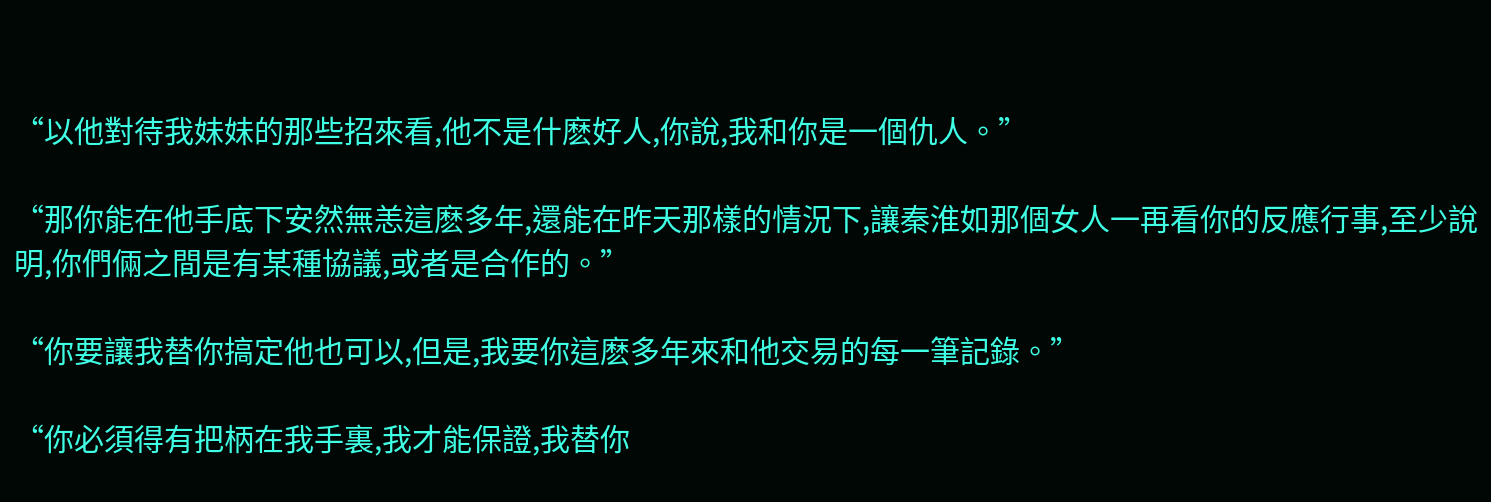“以他對待我妹妹的那些招來看,他不是什麽好人,你說,我和你是一個仇人。”

“那你能在他手底下安然無恙這麽多年,還能在昨天那樣的情況下,讓秦淮如那個女人一再看你的反應行事,至少說明,你們倆之間是有某種協議,或者是合作的。”

“你要讓我替你搞定他也可以,但是,我要你這麽多年來和他交易的每一筆記錄。”

“你必須得有把柄在我手裏,我才能保證,我替你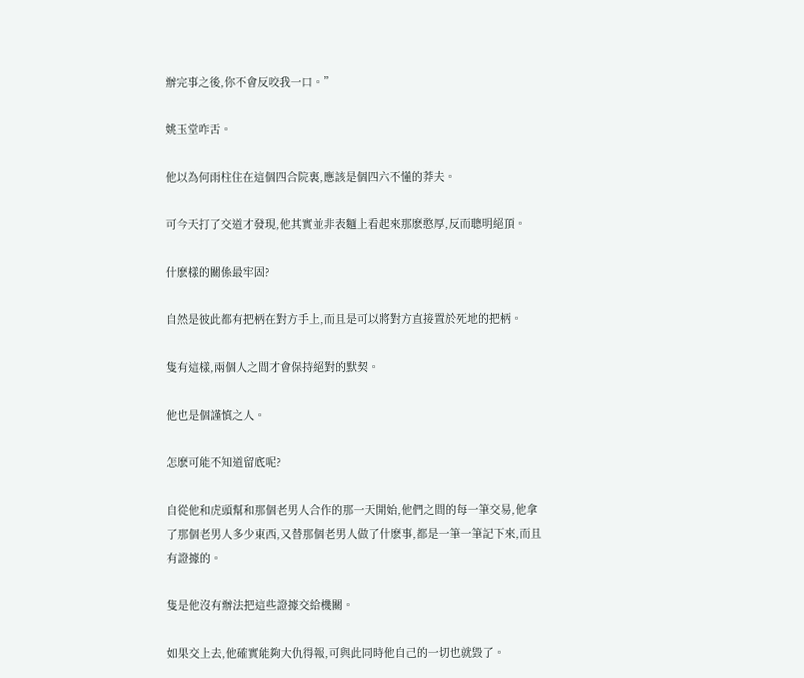辦完事之後,你不會反咬我一口。”

姚玉堂咋舌。

他以為何雨柱住在這個四合院裏,應該是個四六不懂的莽夫。

可今天打了交道才發現,他其實並非表麵上看起來那麽憨厚,反而聰明絕頂。

什麽樣的關係最牢固?

自然是彼此都有把柄在對方手上,而且是可以將對方直接置於死地的把柄。

隻有這樣,兩個人之間才會保持絕對的默契。

他也是個謹慎之人。

怎麽可能不知道留底呢?

自從他和虎頭幫和那個老男人合作的那一天開始,他們之間的每一筆交易,他拿了那個老男人多少東西,又替那個老男人做了什麽事,都是一筆一筆記下來,而且有證據的。

隻是他沒有辦法把這些證據交給機關。

如果交上去,他確實能夠大仇得報,可與此同時他自己的一切也就毀了。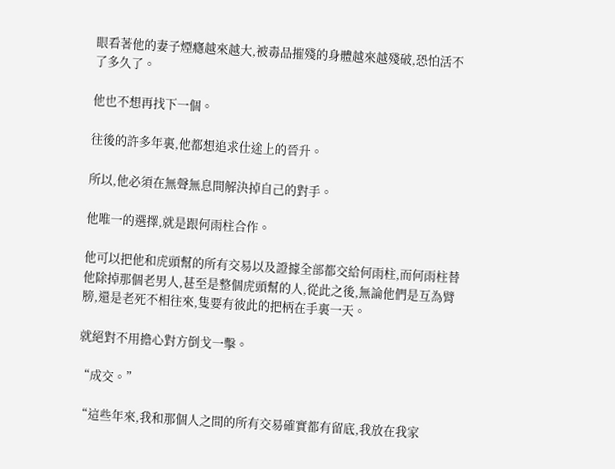眼看著他的妻子煙癮越來越大,被毒品摧殘的身體越來越殘破,恐怕活不了多久了。

他也不想再找下一個。

往後的許多年裏,他都想追求仕途上的晉升。

所以,他必須在無聲無息間解決掉自己的對手。

他唯一的選擇,就是跟何雨柱合作。

他可以把他和虎頭幫的所有交易以及證據全部都交給何雨柱,而何雨柱替他除掉那個老男人,甚至是整個虎頭幫的人,從此之後,無論他們是互為臂膀,還是老死不相往來,隻要有彼此的把柄在手裏一天。

就絕對不用擔心對方倒戈一擊。

“成交。”

“這些年來,我和那個人之間的所有交易確實都有留底,我放在我家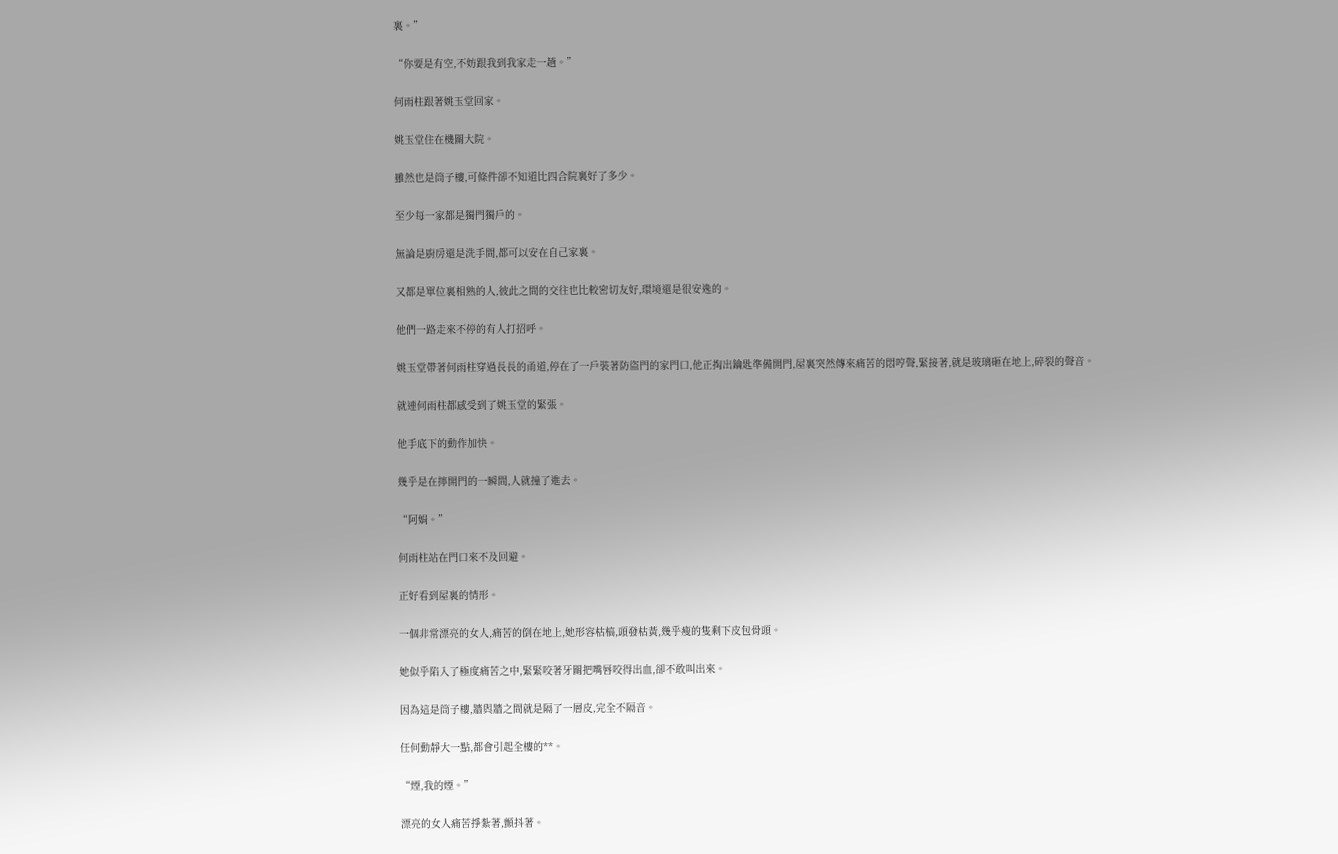裏。”

“你要是有空,不妨跟我到我家走一趟。”

何雨柱跟著姚玉堂回家。

姚玉堂住在機關大院。

雖然也是筒子樓,可條件卻不知道比四合院裏好了多少。

至少每一家都是獨門獨戶的。

無論是廚房還是洗手間,都可以安在自己家裏。

又都是單位裏相熟的人,彼此之間的交往也比較密切友好,環境還是很安逸的。

他們一路走來不停的有人打招呼。

姚玉堂帶著何雨柱穿過長長的甬道,停在了一戶裝著防盜門的家門口,他正掏出鑰匙準備開門,屋裏突然傳來痛苦的悶哼聲,緊接著,就是玻璃砸在地上,碎裂的聲音。

就連何雨柱都感受到了姚玉堂的緊張。

他手底下的動作加快。

幾乎是在擰開門的一瞬間,人就撞了進去。

“阿娟。”

何雨柱站在門口來不及回避。

正好看到屋裏的情形。

一個非常漂亮的女人,痛苦的倒在地上,她形容枯槁,頭發枯黃,幾乎瘦的隻剩下皮包骨頭。

她似乎陷入了極度痛苦之中,緊緊咬著牙關把嘴唇咬得出血,卻不敢叫出來。

因為這是筒子樓,牆與牆之間就是隔了一層皮,完全不隔音。

任何動靜大一點,都會引起全樓的**。

“煙,我的煙。”

漂亮的女人痛苦掙紮著,顫抖著。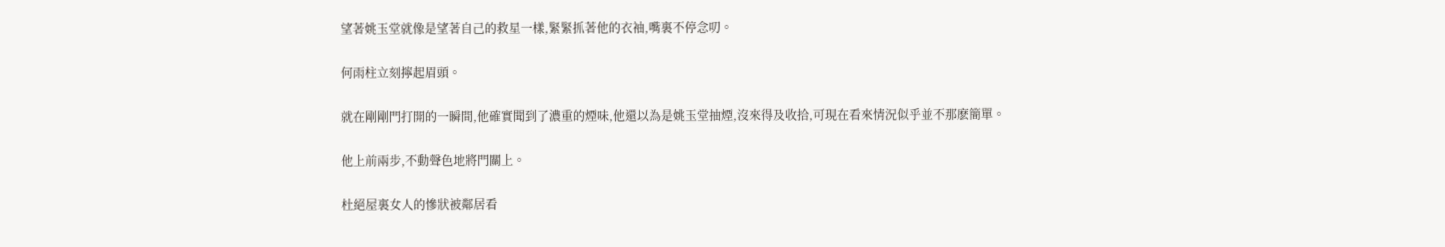望著姚玉堂就像是望著自己的救星一樣,緊緊抓著他的衣袖,嘴裏不停念叨。

何雨柱立刻擰起眉頭。

就在剛剛門打開的一瞬間,他確實聞到了濃重的煙味,他還以為是姚玉堂抽煙,沒來得及收拾,可現在看來情況似乎並不那麽簡單。

他上前兩步,不動聲色地將門關上。

杜絕屋裏女人的慘狀被鄰居看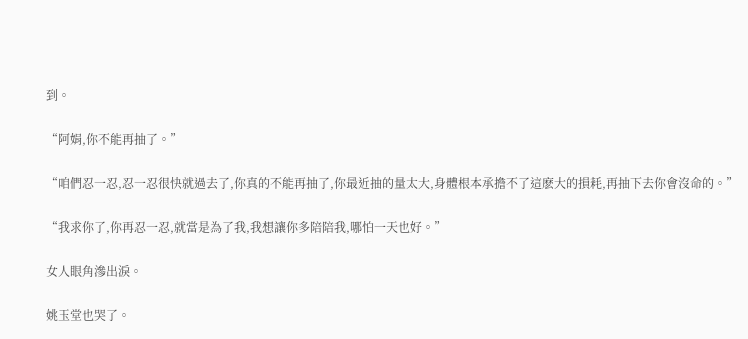到。

“阿娟,你不能再抽了。”

“咱們忍一忍,忍一忍很快就過去了,你真的不能再抽了,你最近抽的量太大,身體根本承擔不了這麽大的損耗,再抽下去你會沒命的。”

“我求你了,你再忍一忍,就當是為了我,我想讓你多陪陪我,哪怕一天也好。”

女人眼角滲出淚。

姚玉堂也哭了。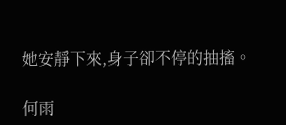她安靜下來,身子卻不停的抽搐。

何雨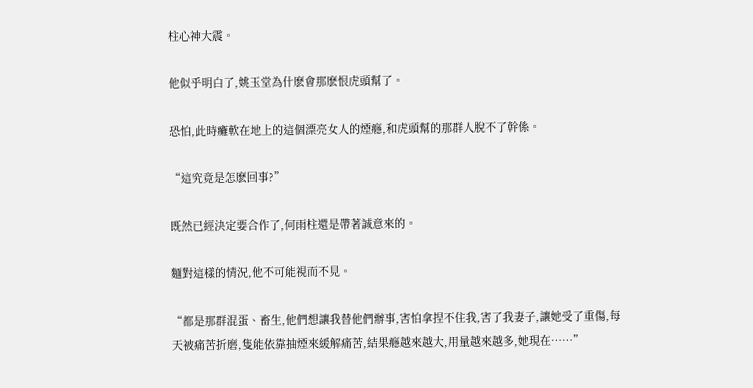柱心神大震。

他似乎明白了,姚玉堂為什麽會那麽恨虎頭幫了。

恐怕,此時癱軟在地上的這個漂亮女人的煙癮,和虎頭幫的那群人脫不了幹係。

“這究竟是怎麽回事?”

既然已經決定要合作了,何雨柱還是帶著誠意來的。

麵對這樣的情況,他不可能視而不見。

“都是那群混蛋、畜生,他們想讓我替他們辦事,害怕拿捏不住我,害了我妻子,讓她受了重傷,每天被痛苦折磨,隻能依靠抽煙來緩解痛苦,結果癮越來越大,用量越來越多,她現在……”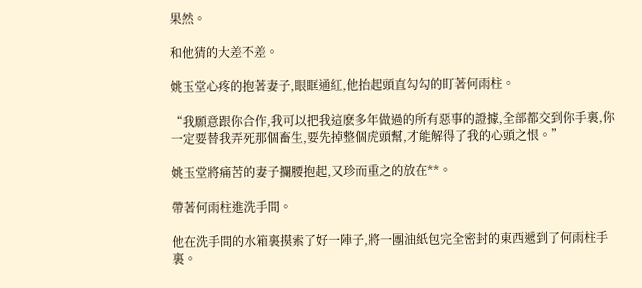果然。

和他猜的大差不差。

姚玉堂心疼的抱著妻子,眼眶通紅,他抬起頭直勾勾的盯著何雨柱。

“我願意跟你合作,我可以把我這麽多年做過的所有惡事的證據,全部都交到你手裏,你一定要替我弄死那個畜生,要先掉整個虎頭幫,才能解得了我的心頭之恨。”

姚玉堂將痛苦的妻子攔腰抱起,又珍而重之的放在**。

帶著何雨柱進洗手間。

他在洗手間的水箱裏摸索了好一陣子,將一團油紙包完全密封的東西遞到了何雨柱手裏。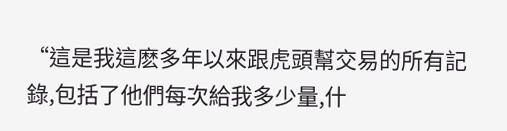“這是我這麽多年以來跟虎頭幫交易的所有記錄,包括了他們每次給我多少量,什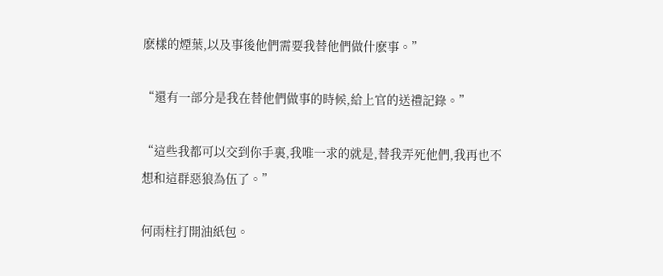麽樣的煙葉,以及事後他們需要我替他們做什麽事。”

“還有一部分是我在替他們做事的時候,給上官的送禮記錄。”

“這些我都可以交到你手裏,我唯一求的就是,替我弄死他們,我再也不想和這群惡狼為伍了。”

何雨柱打開油紙包。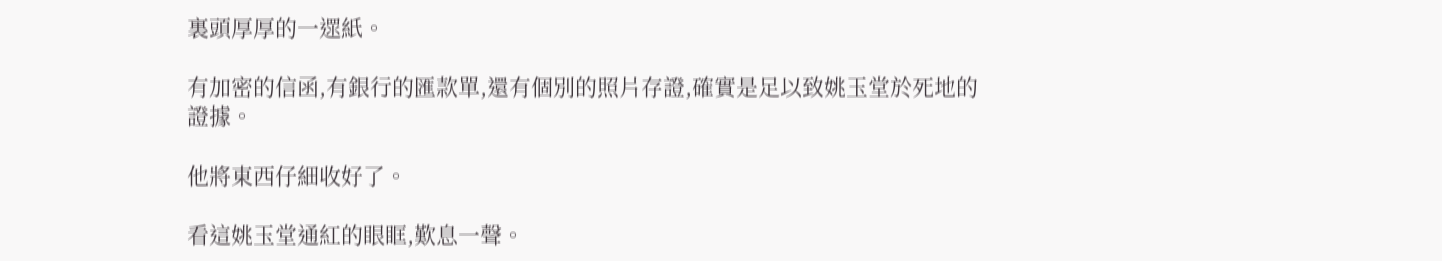裏頭厚厚的一遝紙。

有加密的信函,有銀行的匯款單,還有個別的照片存證,確實是足以致姚玉堂於死地的證據。

他將東西仔細收好了。

看這姚玉堂通紅的眼眶,歎息一聲。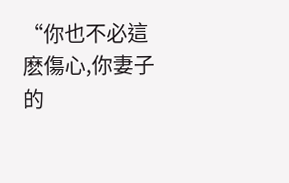“你也不必這麽傷心,你妻子的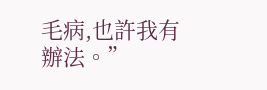毛病,也許我有辦法。”